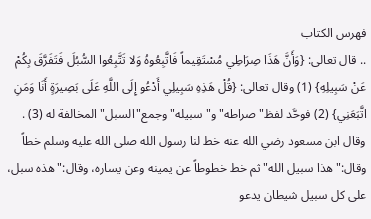فهرس الكتاب
.. قال تعالى: {وَأَنَّ هَذَا صِرَاطِي مُسْتَقِيماً فَاتَّبِعُوهُ وَلا تَتَّبِعُوا السُّبُلَ فَتَفَرَّقَ بِكُمْ عَنْ سَبِيلِهِ} (1) وقال تعالى: {قُلْ هَذِهِ سَبِيلِي أَدْعُو إِلَى اللَّهِ عَلَى بَصِيرَةٍ أَنَا وَمَنِ اتَّبَعَنِي} (2) فوحَّد لفظ"صراطه"و"سبيله"وجمع"السبل"المخالفة له (3) . وقال ابن مسعود رضي الله عنه خط لنا رسول الله صلى الله عليه وسلم خطاً وقال:"هذا سبيل الله"ثم خط خطوطاً عن يمينه وعن يساره، وقال:"هذه سبل، على كل سبيل شيطان يدعو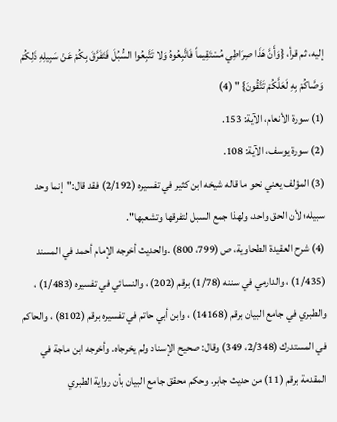إليه، ثم قرأ، {وَأَنَّ هَذَا صِرَاطِي مُسْتَقِيماً فَاتَّبِعُوهُ وَلا تَتَّبِعُوا السُّبُلَ فَتَفَرَّقَ بِكُمْ عَنْ سَبِيلِهِ ذَلِكُمْ وَصَّاكُمْ بِهِ لَعَلَّكُمْ تَتَّقُونَ} " (4)
(1) سورة الأنعام، الآية: 153.
(2) سورة يوسف، الآية: 108.
(3) المؤلف يعني نحو ما قاله شيخه ابن كثير في تفسيره (2/192) فقد قال:"إنما وحد سبيله؛ لأن الحق واحد، ولهذا جمع السبل لتفرقها وتشعبها".
(4) شرح العقيدة الطحاوية، ص (799، 800) .والحديث أخرجه الإمام أحمد في المسند (1/435) ، والدارمي في سننه (1/78) برقم (202) ، والنسائي في تفسيره (1/483) ، والطبري في جامع البيان برقم (14168) ، وابن أبي حاتم في تفسيره برقم (8102) ، والحاكم في المستدرك (2/348، 349) وقال: صحيح الإسناد ولم يخرجاه. وأخرجه ابن ماجة في المقدمة برقم (11) من حديث جابر. وحكم محقق جامع البيان بأن رواية الطبري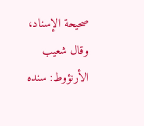صحيحة الإسناد، وقال شعيب الأرنؤوط: سنده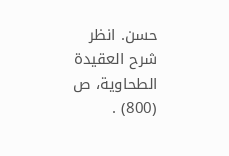حسن. انظر شرح العقيدة الطحاوية، ص (800) .